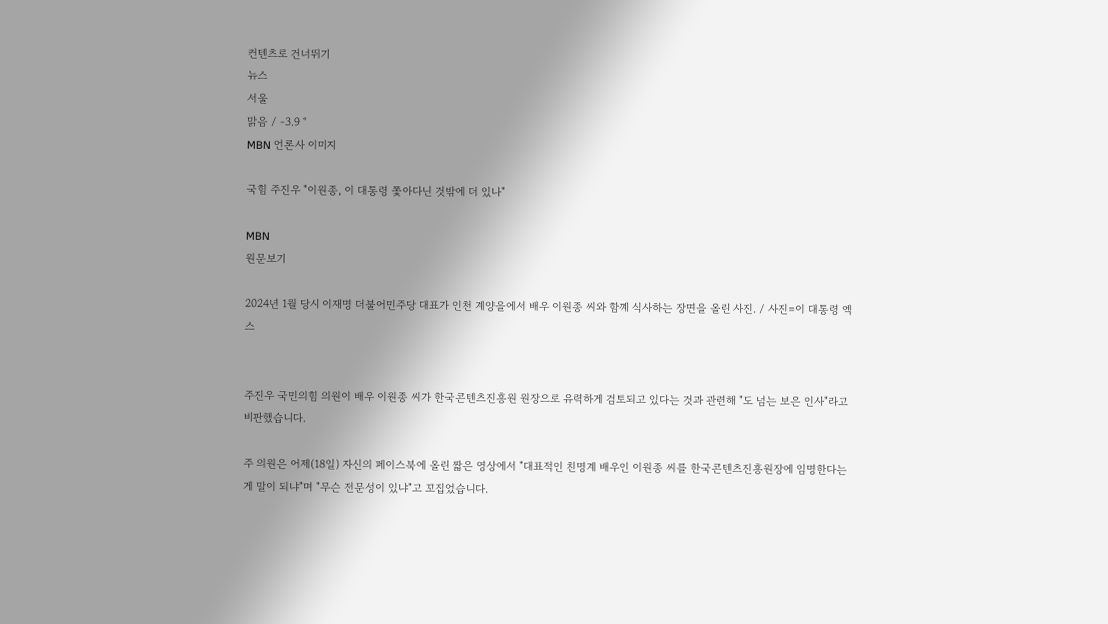컨텐츠로 건너뛰기
뉴스
서울
맑음 / -3.9 °
MBN 언론사 이미지

국힘 주진우 "이원종, 이 대통령 쫓아다닌 것밖에 더 있나"

MBN
원문보기

2024년 1월 당시 이재명 더불어민주당 대표가 인천 계양을에서 배우 이원종 씨와 함꼐 식사하는 장면을 올린 사진. / 사진=이 대통령 엑스


주진우 국민의힘 의원이 배우 이원종 씨가 한국콘텐츠진흥원 원장으로 유력하게 검토되고 있다는 것과 관련해 "도 넘는 보은 인사"라고 비판했습니다.

주 의원은 어제(18일) 자신의 페이스북에 올린 짧은 영상에서 "대표적인 친명계 배우인 이원종 씨를 한국콘텐츠진흥원장에 임명한다는 게 말이 되냐"며 "무슨 전문성이 있냐"고 꼬집었습니다.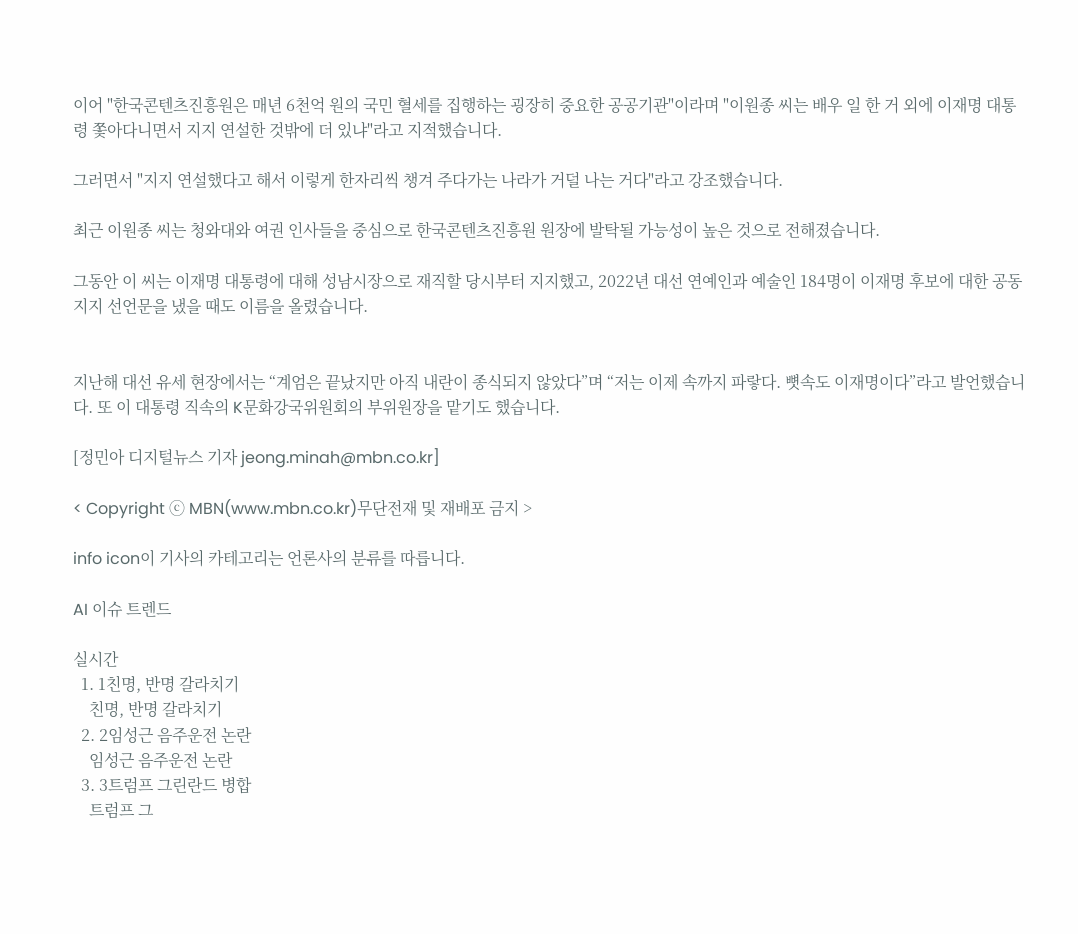이어 "한국콘텐츠진흥원은 매년 6천억 원의 국민 혈세를 집행하는 굉장히 중요한 공공기관"이라며 "이원종 씨는 배우 일 한 거 외에 이재명 대통령 쫓아다니면서 지지 연설한 것밖에 더 있냐"라고 지적했습니다.

그러면서 "지지 연설했다고 해서 이렇게 한자리씩 챙겨 주다가는 나라가 거덜 나는 거다"라고 강조했습니다.

최근 이원종 씨는 청와대와 여권 인사들을 중심으로 한국콘텐츠진흥원 원장에 발탁될 가능성이 높은 것으로 전해졌습니다.

그동안 이 씨는 이재명 대통령에 대해 성남시장으로 재직할 당시부터 지지했고, 2022년 대선 연예인과 예술인 184명이 이재명 후보에 대한 공동 지지 선언문을 냈을 때도 이름을 올렸습니다.


지난해 대선 유세 현장에서는 “계엄은 끝났지만 아직 내란이 종식되지 않았다”며 “저는 이제 속까지 파랗다. 뼛속도 이재명이다”라고 발언했습니다. 또 이 대통령 직속의 K문화강국위원회의 부위원장을 맡기도 했습니다.

[정민아 디지털뉴스 기자 jeong.minah@mbn.co.kr]

< Copyright ⓒ MBN(www.mbn.co.kr)무단전재 및 재배포 금지 >

info icon이 기사의 카테고리는 언론사의 분류를 따릅니다.

AI 이슈 트렌드

실시간
  1. 1친명, 반명 갈라치기
    친명, 반명 갈라치기
  2. 2임성근 음주운전 논란
    임성근 음주운전 논란
  3. 3트럼프 그린란드 병합
    트럼프 그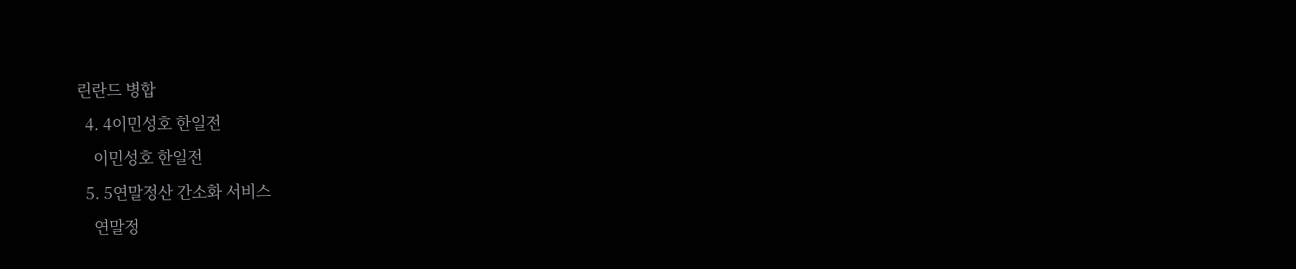린란드 병합
  4. 4이민성호 한일전
    이민성호 한일전
  5. 5연말정산 간소화 서비스
    연말정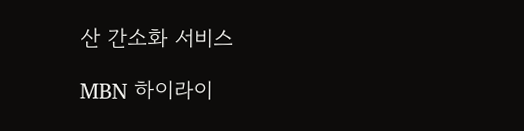산 간소화 서비스

MBN 하이라이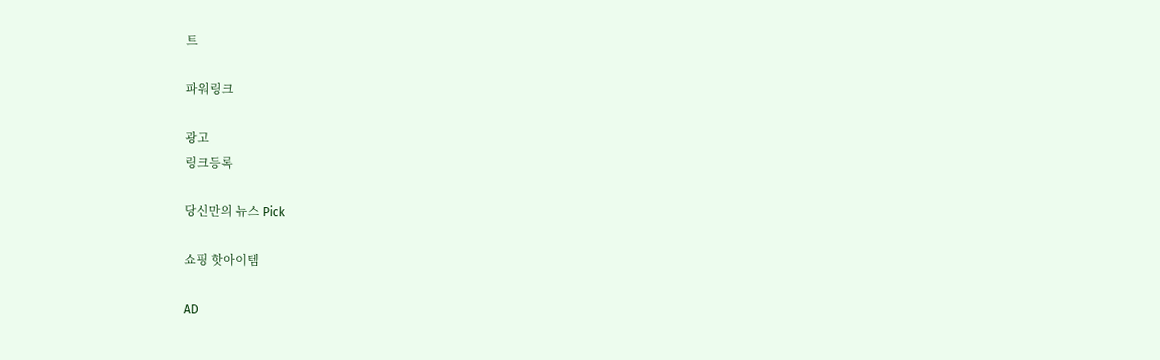트

파워링크

광고
링크등록

당신만의 뉴스 Pick

쇼핑 핫아이템

AD